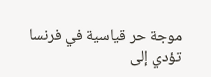موجة حر قياسية في فرنسا تؤدي إلى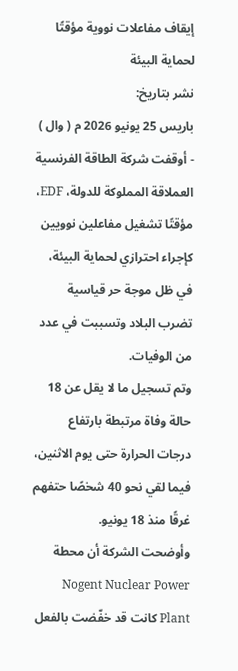إيقاف مفاعلات نووية مؤقتًا لحماية البيئة
نشر بتاريخ:
باريس 25 يونيو 2026 م ( وال ) - أوقفت شركة الطاقة الفرنسية العملاقة المملوكة للدولة، EDF، مؤقتًا تشغيل مفاعلين نوويين كإجراء احترازي لحماية البيئة، في ظل موجة حر قياسية تضرب البلاد وتسببت في عدد من الوفيات.
وتم تسجيل ما لا يقل عن 18 حالة وفاة مرتبطة بارتفاع درجات الحرارة حتى يوم الاثنين، فيما لقي نحو 40 شخصًا حتفهم غرقًا منذ 18 يونيو.
وأوضحت الشركة أن محطة Nogent Nuclear Power Plant كانت قد خفّضت بالفعل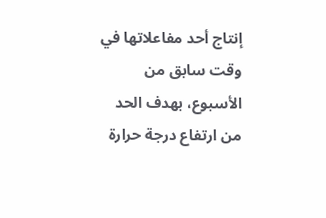إنتاج أحد مفاعلاتها في وقت سابق من الأسبوع، بهدف الحد من ارتفاع درجة حرارة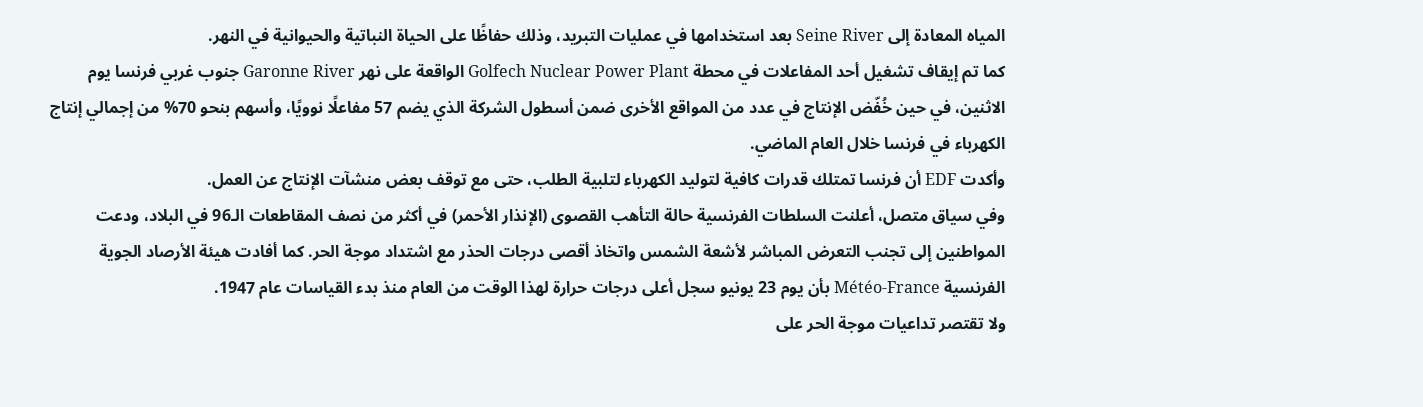المياه المعادة إلى Seine River بعد استخدامها في عمليات التبريد، وذلك حفاظًا على الحياة النباتية والحيوانية في النهر.
كما تم إيقاف تشغيل أحد المفاعلات في محطة Golfech Nuclear Power Plant الواقعة على نهر Garonne River جنوب غربي فرنسا يوم الاثنين، في حين خُفّض الإنتاج في عدد من المواقع الأخرى ضمن أسطول الشركة الذي يضم 57 مفاعلًا نوويًا، وأسهم بنحو 70% من إجمالي إنتاج الكهرباء في فرنسا خلال العام الماضي.
وأكدت EDF أن فرنسا تمتلك قدرات كافية لتوليد الكهرباء لتلبية الطلب، حتى مع توقف بعض منشآت الإنتاج عن العمل.
وفي سياق متصل، أعلنت السلطات الفرنسية حالة التأهب القصوى (الإنذار الأحمر) في أكثر من نصف المقاطعات الـ96 في البلاد، ودعت المواطنين إلى تجنب التعرض المباشر لأشعة الشمس واتخاذ أقصى درجات الحذر مع اشتداد موجة الحر. كما أفادت هيئة الأرصاد الجوية الفرنسية Météo-France بأن يوم 23 يونيو سجل أعلى درجات حرارة لهذا الوقت من العام منذ بدء القياسات عام 1947.
ولا تقتصر تداعيات موجة الحر على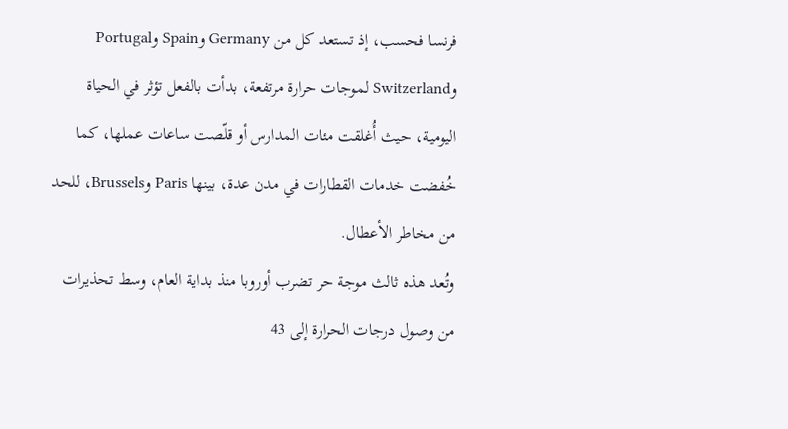فرنسا فحسب، إذ تستعد كل من Germany وSpain وPortugal وSwitzerland لموجات حرارة مرتفعة، بدأت بالفعل تؤثر في الحياة اليومية، حيث أُغلقت مئات المدارس أو قلّصت ساعات عملها، كما خُفضت خدمات القطارات في مدن عدة، بينها Paris وBrussels، للحد من مخاطر الأعطال.
وتُعد هذه ثالث موجة حر تضرب أوروبا منذ بداية العام، وسط تحذيرات من وصول درجات الحرارة إلى 43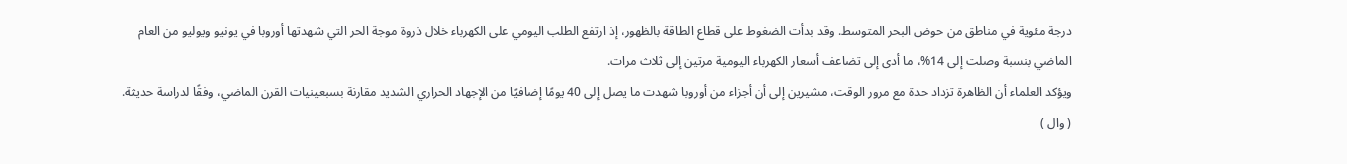درجة مئوية في مناطق من حوض البحر المتوسط. وقد بدأت الضغوط على قطاع الطاقة بالظهور، إذ ارتفع الطلب اليومي على الكهرباء خلال ذروة موجة الحر التي شهدتها أوروبا في يونيو ويوليو من العام الماضي بنسبة وصلت إلى 14%، ما أدى إلى تضاعف أسعار الكهرباء اليومية مرتين إلى ثلاث مرات.
ويؤكد العلماء أن الظاهرة تزداد حدة مع مرور الوقت، مشيرين إلى أن أجزاء من أوروبا شهدت ما يصل إلى 40 يومًا إضافيًا من الإجهاد الحراري الشديد مقارنة بسبعينيات القرن الماضي، وفقًا لدراسة حديثة.
( وال )